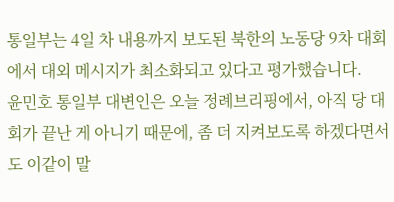통일부는 4일 차 내용까지 보도된 북한의 노동당 9차 대회에서 대외 메시지가 최소화되고 있다고 평가했습니다.
윤민호 통일부 대변인은 오늘 정례브리핑에서, 아직 당 대회가 끝난 게 아니기 때문에, 좀 더 지켜보도록 하겠다면서도 이같이 말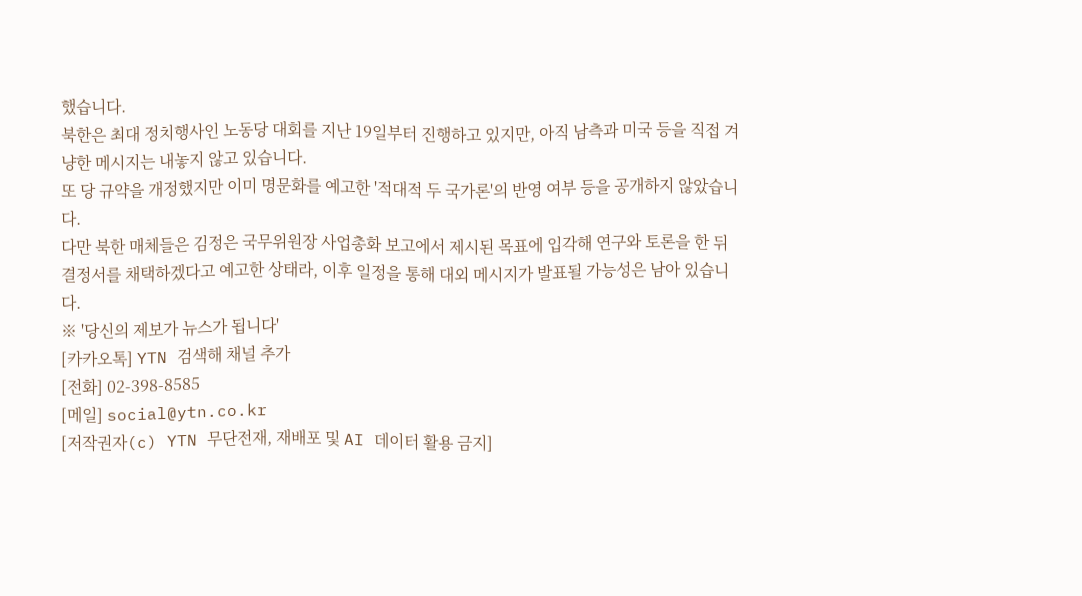했습니다.
북한은 최대 정치행사인 노동당 대회를 지난 19일부터 진행하고 있지만, 아직 남측과 미국 등을 직접 겨냥한 메시지는 내놓지 않고 있습니다.
또 당 규약을 개정했지만 이미 명문화를 예고한 '적대적 두 국가론'의 반영 여부 등을 공개하지 않았습니다.
다만 북한 매체들은 김정은 국무위원장 사업총화 보고에서 제시된 목표에 입각해 연구와 토론을 한 뒤 결정서를 채택하겠다고 예고한 상태라, 이후 일정을 통해 대외 메시지가 발표될 가능성은 남아 있습니다.
※ '당신의 제보가 뉴스가 됩니다'
[카카오톡] YTN 검색해 채널 추가
[전화] 02-398-8585
[메일] social@ytn.co.kr
[저작권자(c) YTN 무단전재, 재배포 및 AI 데이터 활용 금지]